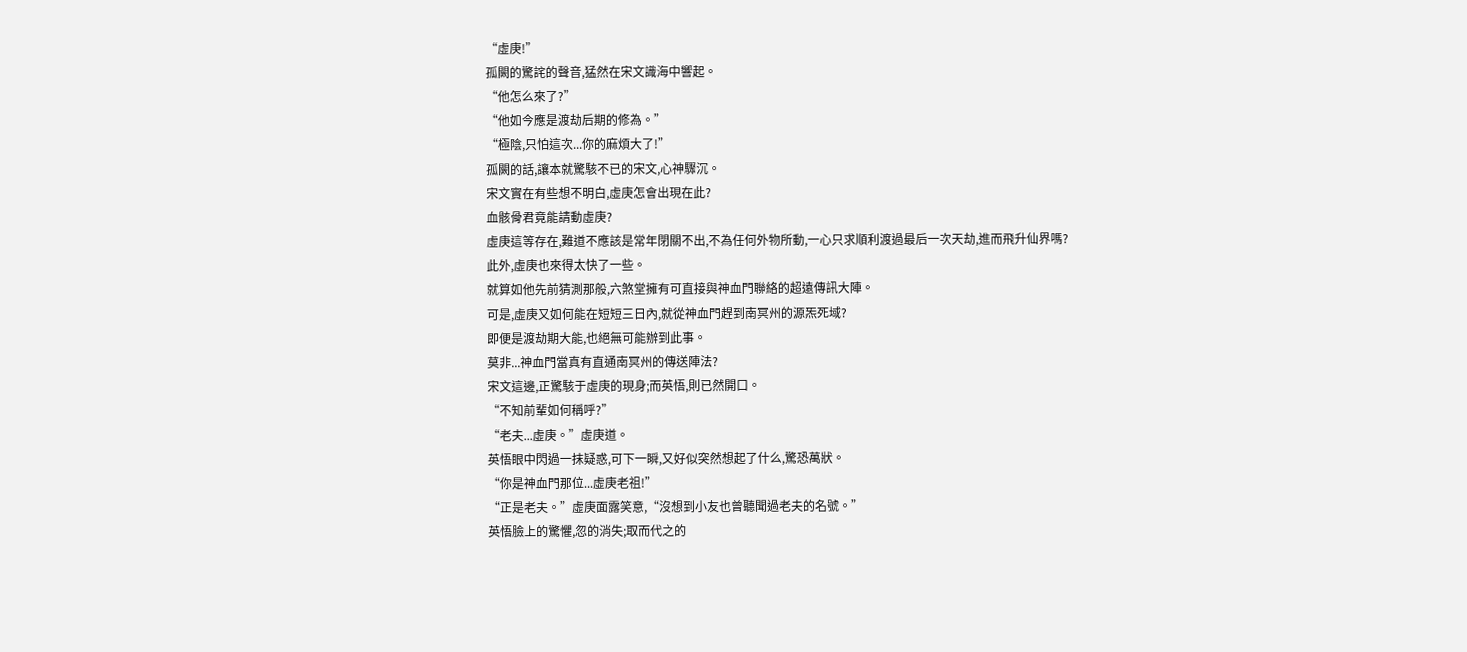“虛庚!”
孤闕的驚詫的聲音,猛然在宋文識海中響起。
“他怎么來了?”
“他如今應是渡劫后期的修為。”
“極陰,只怕這次...你的麻煩大了!”
孤闕的話,讓本就驚駭不已的宋文,心神驟沉。
宋文實在有些想不明白,虛庚怎會出現在此?
血骸骨君竟能請動虛庚?
虛庚這等存在,難道不應該是常年閉關不出,不為任何外物所動,一心只求順利渡過最后一次天劫,進而飛升仙界嗎?
此外,虛庚也來得太快了一些。
就算如他先前猜測那般,六煞堂擁有可直接與神血門聯絡的超遠傳訊大陣。
可是,虛庚又如何能在短短三日內,就從神血門趕到南冥州的源炁死域?
即便是渡劫期大能,也絕無可能辦到此事。
莫非...神血門當真有直通南冥州的傳送陣法?
宋文這邊,正驚駭于虛庚的現身;而英悟,則已然開口。
“不知前輩如何稱呼?”
“老夫...虛庚。”虛庚道。
英悟眼中閃過一抹疑惑,可下一瞬,又好似突然想起了什么,驚恐萬狀。
“你是神血門那位...虛庚老祖!”
“正是老夫。”虛庚面露笑意,“沒想到小友也曾聽聞過老夫的名號。”
英悟臉上的驚懼,忽的消失;取而代之的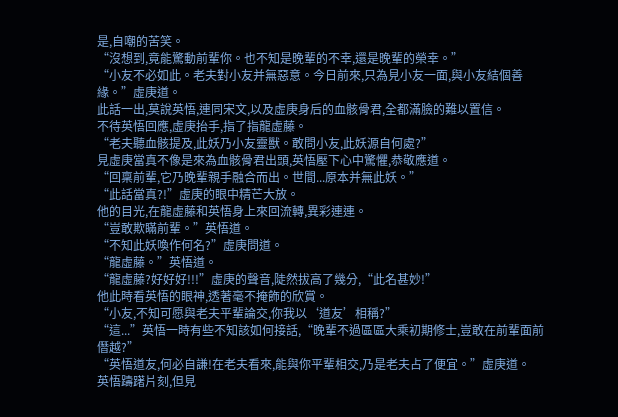是,自嘲的苦笑。
“沒想到,竟能驚動前輩你。也不知是晚輩的不幸,還是晚輩的榮幸。”
“小友不必如此。老夫對小友并無惡意。今日前來,只為見小友一面,與小友結個善緣。”虛庚道。
此話一出,莫說英悟,連同宋文,以及虛庚身后的血骸骨君,全都滿臉的難以置信。
不待英悟回應,虛庚抬手,指了指龍虛藤。
“老夫聽血骸提及,此妖乃小友靈獸。敢問小友,此妖源自何處?”
見虛庚當真不像是來為血骸骨君出頭,英悟壓下心中驚懼,恭敬應道。
“回稟前輩,它乃晚輩親手融合而出。世間...原本并無此妖。”
“此話當真?!”虛庚的眼中精芒大放。
他的目光,在龍虛藤和英悟身上來回流轉,異彩連連。
“豈敢欺瞞前輩。”英悟道。
“不知此妖喚作何名?”虛庚問道。
“龍虛藤。”英悟道。
“龍虛藤?好好好!!!”虛庚的聲音,陡然拔高了幾分,“此名甚妙!”
他此時看英悟的眼神,透著毫不掩飾的欣賞。
“小友,不知可愿與老夫平輩論交,你我以‘道友’相稱?”
“這...”英悟一時有些不知該如何接話,“晚輩不過區區大乘初期修士,豈敢在前輩面前僭越?”
“英悟道友,何必自謙!在老夫看來,能與你平輩相交,乃是老夫占了便宜。”虛庚道。
英悟躊躇片刻,但見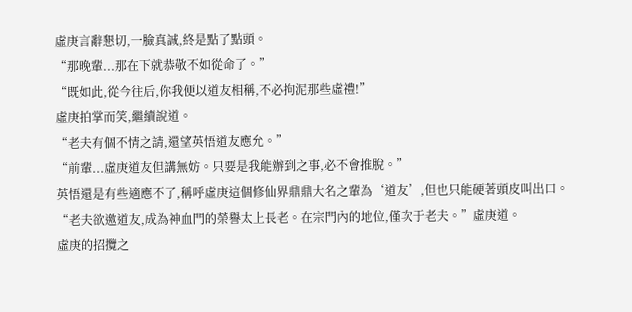虛庚言辭懇切,一臉真誠,終是點了點頭。
“那晚輩...那在下就恭敬不如從命了。”
“既如此,從今往后,你我便以道友相稱,不必拘泥那些虛禮!”
虛庚拍掌而笑,繼續說道。
“老夫有個不情之請,還望英悟道友應允。”
“前輩...虛庚道友但講無妨。只要是我能辦到之事,必不會推脫。”
英悟還是有些適應不了,稱呼虛庚這個修仙界鼎鼎大名之輩為‘道友’,但也只能硬著頭皮叫出口。
“老夫欲邀道友,成為神血門的榮譽太上長老。在宗門內的地位,僅次于老夫。”虛庚道。
虛庚的招攬之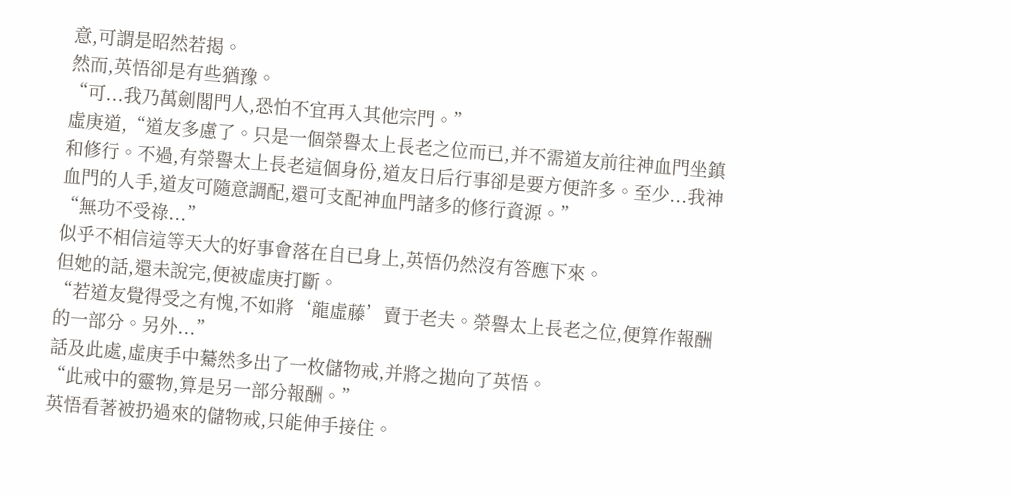意,可謂是昭然若揭。
然而,英悟卻是有些猶豫。
“可...我乃萬劍閣門人,恐怕不宜再入其他宗門。”
虛庚道,“道友多慮了。只是一個榮譽太上長老之位而已,并不需道友前往神血門坐鎮和修行。不過,有榮譽太上長老這個身份,道友日后行事卻是要方便許多。至少...我神血門的人手,道友可隨意調配,還可支配神血門諸多的修行資源。”
“無功不受祿...”
似乎不相信這等天大的好事會落在自已身上,英悟仍然沒有答應下來。
但她的話,還未說完,便被虛庚打斷。
“若道友覺得受之有愧,不如將‘龍虛藤’賣于老夫。榮譽太上長老之位,便算作報酬的一部分。另外...”
話及此處,虛庚手中驀然多出了一枚儲物戒,并將之拋向了英悟。
“此戒中的靈物,算是另一部分報酬。”
英悟看著被扔過來的儲物戒,只能伸手接住。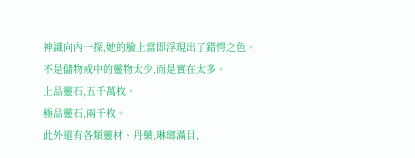神識向內一探,她的臉上當即浮現出了錯愕之色。
不是儲物戒中的靈物太少,而是實在太多。
上品靈石,五千萬枚。
極品靈石,兩千枚。
此外還有各類靈材、丹藥,琳瑯滿目,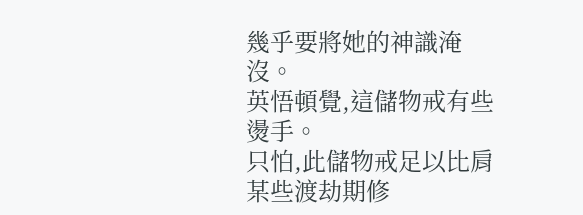幾乎要將她的神識淹沒。
英悟頓覺,這儲物戒有些燙手。
只怕,此儲物戒足以比肩某些渡劫期修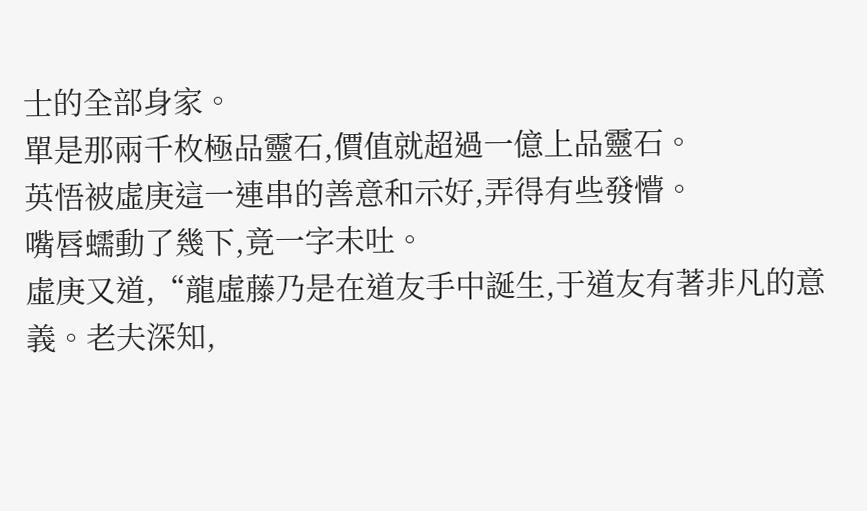士的全部身家。
單是那兩千枚極品靈石,價值就超過一億上品靈石。
英悟被虛庚這一連串的善意和示好,弄得有些發懵。
嘴唇蠕動了幾下,竟一字未吐。
虛庚又道,“龍虛藤乃是在道友手中誕生,于道友有著非凡的意義。老夫深知,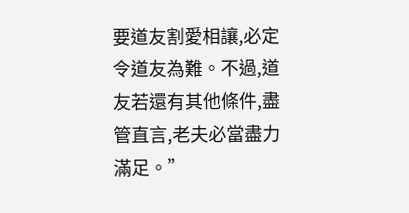要道友割愛相讓,必定令道友為難。不過,道友若還有其他條件,盡管直言,老夫必當盡力滿足。”